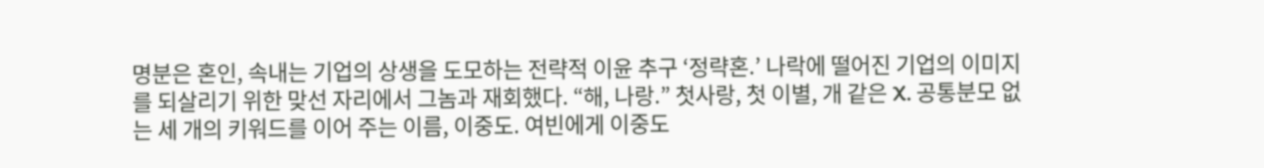명분은 혼인, 속내는 기업의 상생을 도모하는 전략적 이윤 추구 ‘정략혼.’ 나락에 떨어진 기업의 이미지를 되살리기 위한 맞선 자리에서 그놈과 재회했다. “해, 나랑.” 첫사랑, 첫 이별, 개 같은 X. 공통분모 없는 세 개의 키워드를 이어 주는 이름, 이중도. 여빈에게 이중도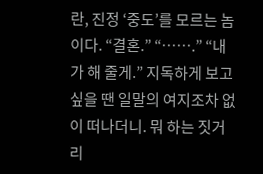란, 진정 ‘중도’를 모르는 놈이다. “결혼.” “…….” “내가 해 줄게.” 지독하게 보고 싶을 땐 일말의 여지조차 없이 떠나더니. 뭐 하는 짓거리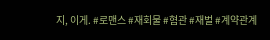지, 이게. #로맨스 #재회물 #혐관 #재벌 #계약관계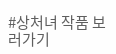#상처녀 작품 보러가기